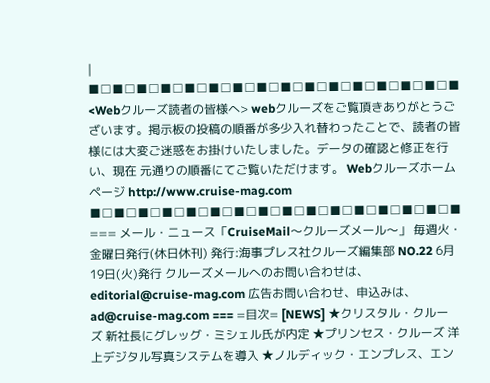|
■□■□■□■□■□■□■□■□■□■□■□■□■□■□■□■ <Webクルーズ読者の皆様へ> webクルーズをご覧頂きありがとうございます。掲示板の投稿の順番が多少入れ替わったことで、読者の皆様には大変ご迷惑をお掛けいたしました。データの確認と修正を行い、現在 元通りの順番にてご覧いただけます。 Webクルーズホームページ http://www.cruise-mag.com ■□■□■□■□■□■□■□■□■□■□■□■□■□■□■□■ === メール・ニュース「CruiseMail〜クルーズメール〜」 毎週火・金曜日発行(休日休刊) 発行:海事プレス社クルーズ編集部 NO.22 6月19日(火)発行 クルーズメールへのお問い合わせは、editorial@cruise-mag.com 広告お問い合わせ、申込みは、ad@cruise-mag.com === =目次= [NEWS] ★クリスタル・クルーズ 新社長にグレッグ・ミシェル氏が内定 ★プリンセス・クルーズ 洋上デジタル写真システムを導入 ★ノルディック・エンプレス、エン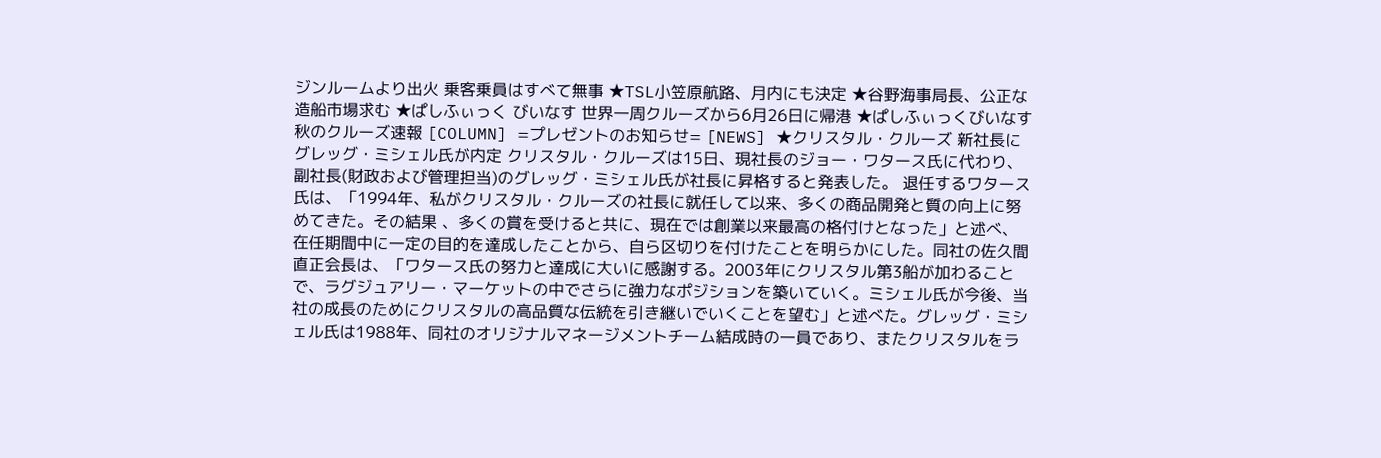ジンルームより出火 乗客乗員はすべて無事 ★TSL小笠原航路、月内にも決定 ★谷野海事局長、公正な造船市場求む ★ぱしふぃっく びいなす 世界一周クルーズから6月26日に帰港 ★ぱしふぃっくびいなす 秋のクルーズ速報 [COLUMN] =プレゼントのお知らせ= [NEWS] ★クリスタル・クルーズ 新社長にグレッグ・ミシェル氏が内定 クリスタル・クルーズは15日、現社長のジョー・ワタース氏に代わり、副社長(財政および管理担当)のグレッグ・ミシェル氏が社長に昇格すると発表した。 退任するワタース氏は、「1994年、私がクリスタル・クルーズの社長に就任して以来、多くの商品開発と質の向上に努めてきた。その結果 、多くの賞を受けると共に、現在では創業以来最高の格付けとなった」と述べ、在任期間中に一定の目的を達成したことから、自ら区切りを付けたことを明らかにした。同社の佐久間直正会長は、「ワタース氏の努力と達成に大いに感謝する。2003年にクリスタル第3船が加わることで、ラグジュアリー・マーケットの中でさらに強力なポジションを築いていく。ミシェル氏が今後、当社の成長のためにクリスタルの高品質な伝統を引き継いでいくことを望む」と述べた。グレッグ・ミシェル氏は1988年、同社のオリジナルマネージメントチーム結成時の一員であり、またクリスタルをラ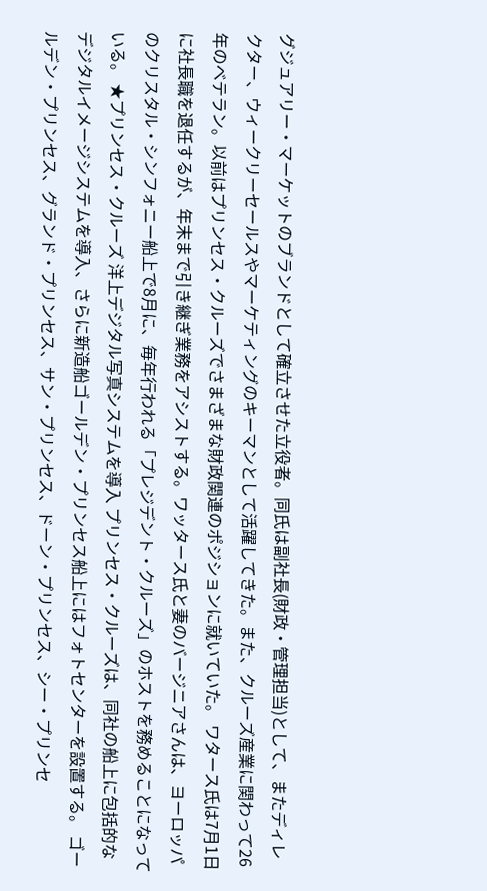グジュアリー・マーケットのブランドとして確立させた立役者。同氏は副社長(財政・管理担当)として、またディレクター、ウィークリーセールスやマーケティングのキーマンとして活躍してきた。また、クルーズ産業に関わって26年のベテラン。以前はプリンセス・クルーズでさまざまな財政関連のポジションに就いていた。 ワタース氏は7月1日に社長職を退任するが、年末まで引き継ぎ業務をアシストする。ワッタース氏と妻のバージニアさんは、ヨーロッパのクリスタル・シンフォニー船上で8月に、毎年行われる「プレジデント・クルーズ」のホストを務めることになっている。 ★プリンセス・クルーズ 洋上デジタル写真システムを導入 プリンセス・クルーズは、同社の船上に包括的なデジタルイメージシステムを導入、さらに新造船ゴールデン・プリンセス船上にはフォトセンターを設置する。 ゴールデン・プリンセス、グランド・プリンセス、サン・プリンセス、ドーン・プリンセス、シー・プリンセ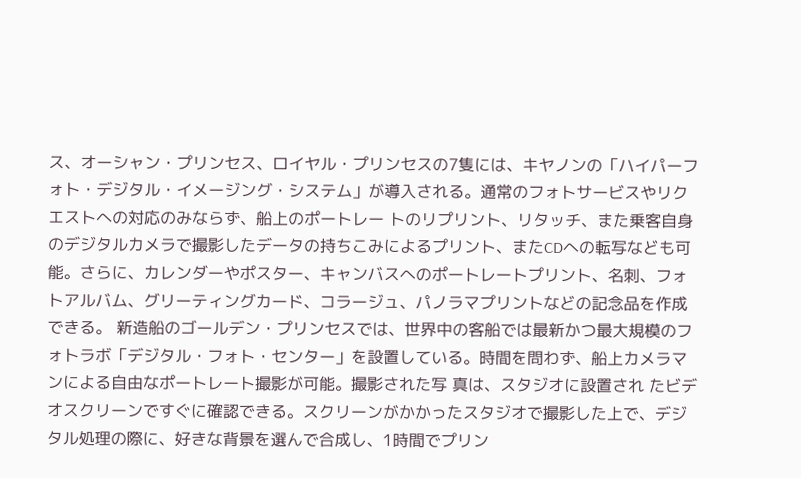ス、オーシャン・プリンセス、ロイヤル・プリンセスの7隻には、キヤノンの「ハイパーフォト・デジタル・イメージング・システム」が導入される。通常のフォトサービスやリクエストへの対応のみならず、船上のポートレー トのリプリント、リタッチ、また乗客自身のデジタルカメラで撮影したデータの持ちこみによるプリント、またCDへの転写なども可能。さらに、カレンダーやポスター、キャンバスへのポートレートプリント、名刺、フォトアルバム、グリーティングカード、コラージュ、パノラマプリントなどの記念品を作成できる。 新造船のゴールデン・プリンセスでは、世界中の客船では最新かつ最大規模のフォトラボ「デジタル・フォト・センター」を設置している。時間を問わず、船上カメラマンによる自由なポートレート撮影が可能。撮影された写 真は、スタジオに設置され たビデオスクリーンですぐに確認できる。スクリーンがかかったスタジオで撮影した上で、デジタル処理の際に、好きな背景を選んで合成し、1時間でプリン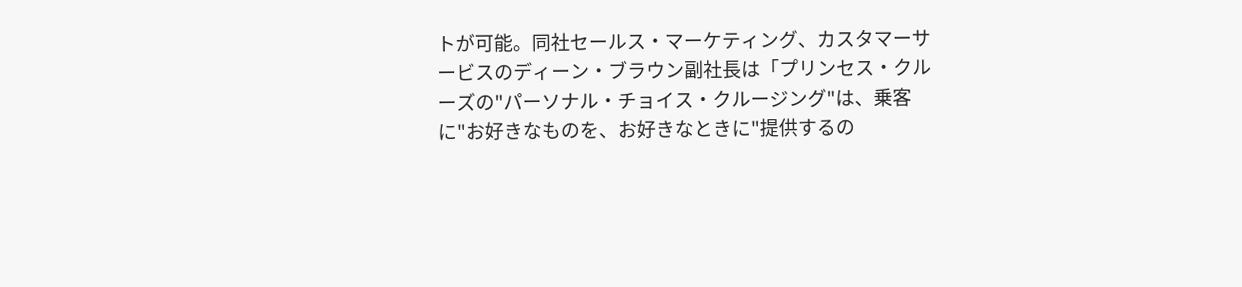トが可能。同社セールス・マーケティング、カスタマーサービスのディーン・ブラウン副社長は「プリンセス・クルーズの"パーソナル・チョイス・クルージング"は、乗客に"お好きなものを、お好きなときに"提供するの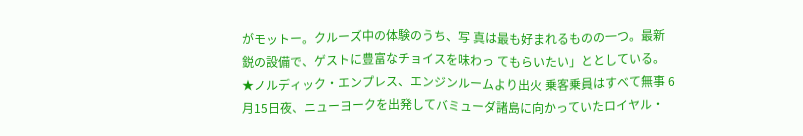がモットー。クルーズ中の体験のうち、写 真は最も好まれるものの一つ。最新鋭の設備で、ゲストに豊富なチョイスを味わっ てもらいたい」ととしている。 ★ノルディック・エンプレス、エンジンルームより出火 乗客乗員はすべて無事 6月15日夜、ニューヨークを出発してバミューダ諸島に向かっていたロイヤル・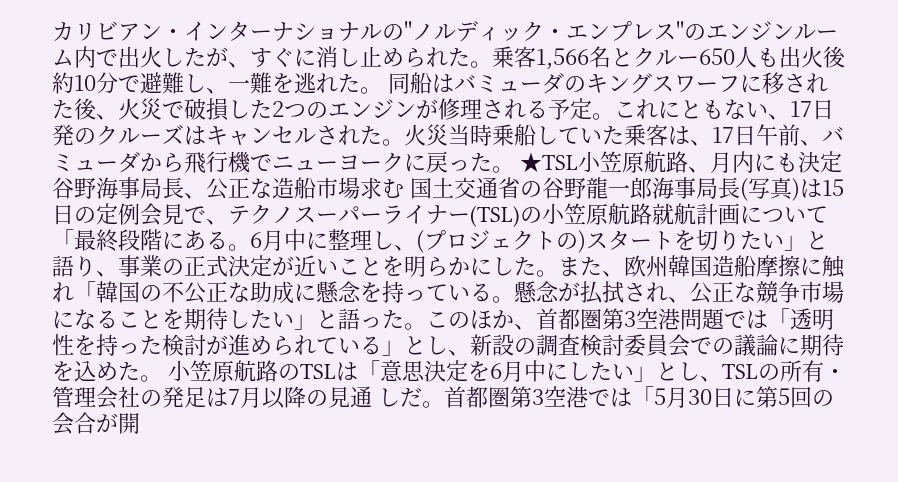カリビアン・インターナショナルの"ノルディック・エンプレス"のエンジンルーム内で出火したが、すぐに消し止められた。乗客1,566名とクルー650人も出火後約10分で避難し、一難を逃れた。 同船はバミューダのキングスワーフに移された後、火災で破損した2つのエンジンが修理される予定。これにともない、17日発のクルーズはキャンセルされた。火災当時乗船していた乗客は、17日午前、バミューダから飛行機でニューヨークに戻った。 ★TSL小笠原航路、月内にも決定 谷野海事局長、公正な造船市場求む 国土交通省の谷野龍一郎海事局長(写真)は15日の定例会見で、テクノスーパーライナー(TSL)の小笠原航路就航計画について「最終段階にある。6月中に整理し、(プロジェクトの)スタートを切りたい」と語り、事業の正式決定が近いことを明らかにした。また、欧州韓国造船摩擦に触れ「韓国の不公正な助成に懸念を持っている。懸念が払拭され、公正な競争市場になることを期待したい」と語った。このほか、首都圏第3空港問題では「透明性を持った検討が進められている」とし、新設の調査検討委員会での議論に期待を込めた。 小笠原航路のTSLは「意思決定を6月中にしたい」とし、TSLの所有・管理会社の発足は7月以降の見通 しだ。首都圏第3空港では「5月30日に第5回の会合が開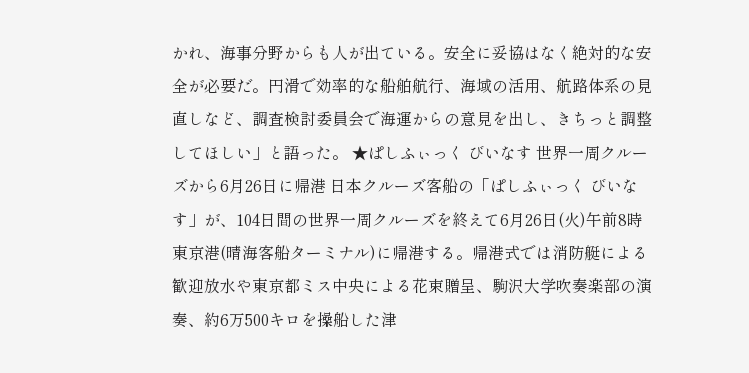かれ、海事分野からも人が出ている。安全に妥協はなく絶対的な安全が必要だ。円滑で効率的な船舶航行、海域の活用、航路体系の見直しなど、調査検討委員会で海運からの意見を出し、きちっと調整してほしい」と語った。 ★ぱしふぃっく びいなす 世界一周クルーズから6月26日に帰港 日本クルーズ客船の「ぱしふぃっく びいなす」が、104日間の世界一周クルーズを終えて6月26日(火)午前8時東京港(晴海客船ターミナル)に帰港する。帰港式では消防艇による歓迎放水や東京都ミス中央による花束贈呈、駒沢大学吹奏楽部の演奏、約6万500キロを操船した津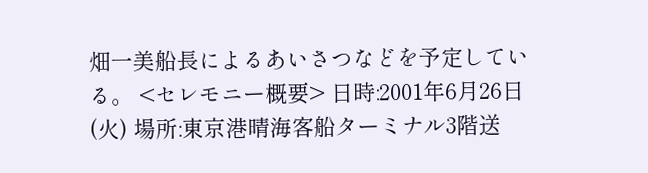畑一美船長によるあいさつなどを予定している。 <セレモニー概要> 日時:2001年6月26日(火) 場所:東京港晴海客船ターミナル3階送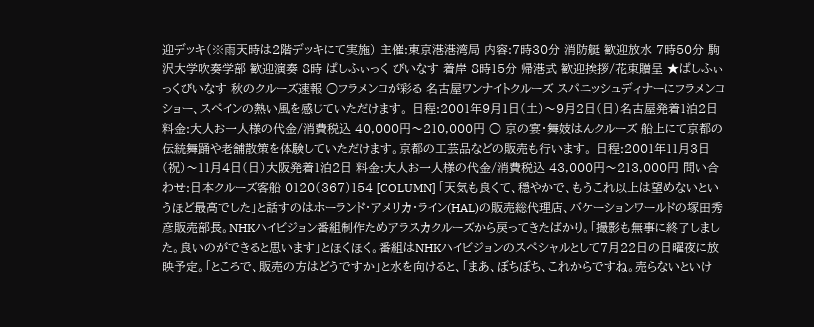迎デッキ(※雨天時は2階デッキにて実施) 主催:東京港港湾局 内容:7時30分 消防艇 歓迎放水 7時50分 駒沢大学吹奏学部 歓迎演奏 8時 ぱしふぃっく びいなす 着岸 8時15分 帰港式 歓迎挨拶/花束贈呈 ★ぱしふぃっくびいなす 秋のクルーズ速報 ○フラメンコが彩る 名古屋ワンナイトクルーズ スパニッシュディナーにフラメンコショー、スペインの熱い風を感じていただけます。 日程:2001年9月1日(土)〜9月2日(日)名古屋発着1泊2日 料金:大人お一人様の代金/消費税込 40,000円〜210,000円 ○ 京の宴・舞妓はんクルーズ 船上にて京都の伝統舞踊や老舗散策を体験していただけます。京都の工芸品などの販売も行います。 日程:2001年11月3日(祝)〜11月4日(日)大阪発着1泊2日 料金:大人お一人様の代金/消費税込 43,000円〜213,000円 問い合わせ:日本クルーズ客船 0120(367)154 [COLUMN] 「天気も良くて、穏やかで、もうこれ以上は望めないというほど最高でした」と話すのはホーランド・アメリカ・ライン(HAL)の販売総代理店、バケーションワールドの塚田秀彦販売部長。NHKハイビジョン番組制作ためアラスカクルーズから戻ってきたばかり。「撮影も無事に終了しました。良いのができると思います」とほくほく。番組はNHKハイビジョンのスペシャルとして7月22日の日曜夜に放映予定。「ところで、販売の方はどうですか」と水を向けると、「まあ、ぼちぼち、これからですね。売らないといけ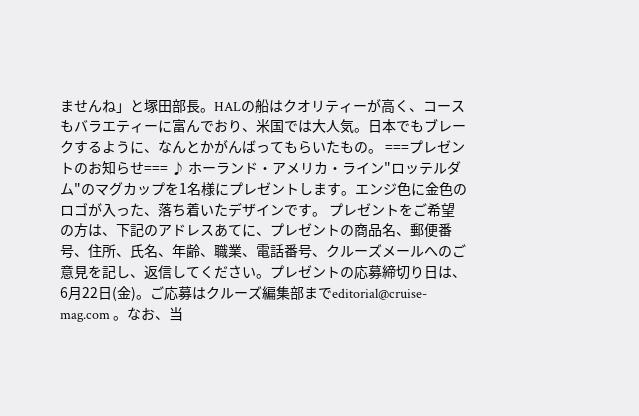ませんね」と塚田部長。HALの船はクオリティーが高く、コースもバラエティーに富んでおり、米国では大人気。日本でもブレークするように、なんとかがんばってもらいたもの。 ===プレゼントのお知らせ=== ♪ ホーランド・アメリカ・ライン"ロッテルダム"のマグカップを1名様にプレゼントします。エンジ色に金色のロゴが入った、落ち着いたデザインです。 プレゼントをご希望の方は、下記のアドレスあてに、プレゼントの商品名、郵便番号、住所、氏名、年齢、職業、電話番号、クルーズメールへのご意見を記し、返信してください。プレゼントの応募締切り日は、6月22日(金)。ご応募はクルーズ編集部までeditorial@cruise-mag.com 。なお、当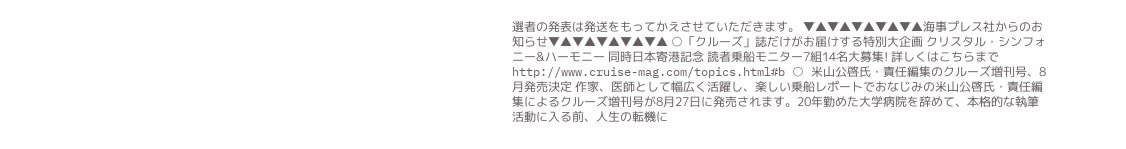選者の発表は発送をもってかえさせていただきます。 ▼▲▼▲▼▲▼▲▼▲海事プレス社からのお知らせ▼▲▼▲▼▲▼▲▼▲ ○「クルーズ」誌だけがお届けする特別大企画 クリスタル・シンフォニー&ハーモニー 同時日本寄港記念 読者乗船モニター7組14名大募集! 詳しくはこちらまで http://www.cruise-mag.com/topics.html#b ○ 米山公啓氏・責任編集のクルーズ増刊号、8月発売決定 作家、医師として幅広く活躍し、楽しい乗船レポートでおなじみの米山公啓氏・責任編集によるクルーズ増刊号が8月27日に発売されます。20年勤めた大学病院を辞めて、本格的な執筆活動に入る前、人生の転機に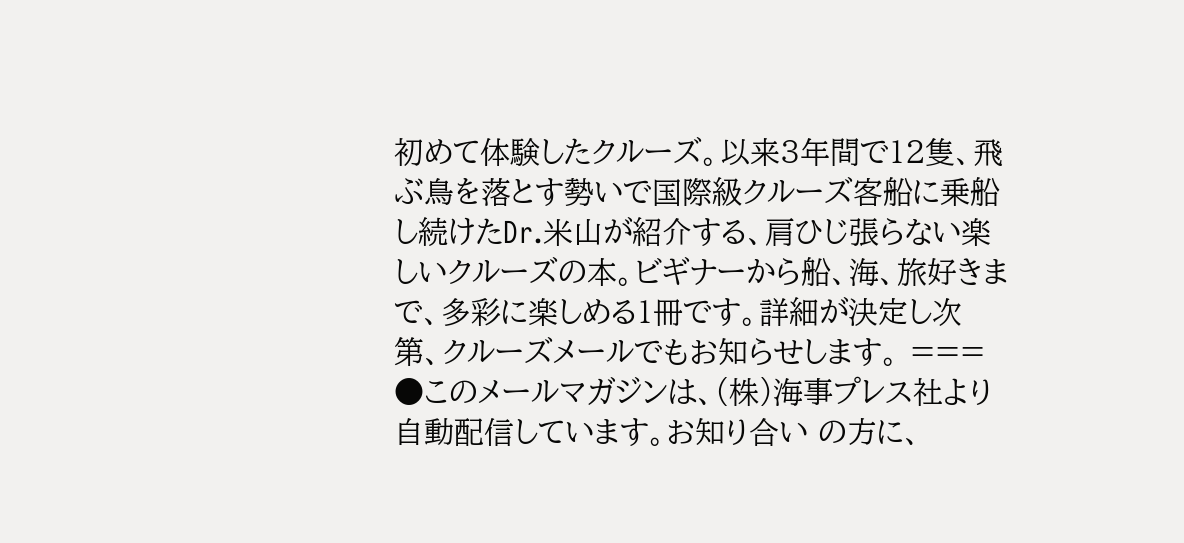初めて体験したクルーズ。以来3年間で12隻、飛ぶ鳥を落とす勢いで国際級クルーズ客船に乗船し続けたDr.米山が紹介する、肩ひじ張らない楽しいクルーズの本。ビギナーから船、海、旅好きまで、多彩に楽しめる1冊です。詳細が決定し次第、クルーズメールでもお知らせします。 === ●このメールマガジンは、(株)海事プレス社より自動配信しています。お知り合い の方に、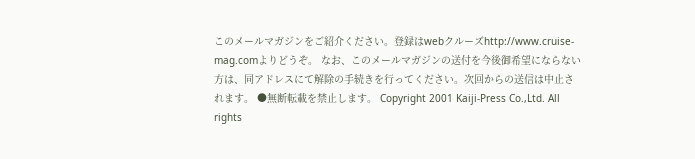このメールマガジンをご紹介ください。登録はwebクルーズhttp://www.cruise-mag.comよりどうぞ。 なお、このメールマガジンの送付を今後御希望にならない方は、同アドレスにて解除の手続きを行ってください。次回からの送信は中止されます。 ●無断転載を禁止します。 Copyright 2001 Kaiji-Press Co.,Ltd. All rights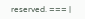reserved. === |